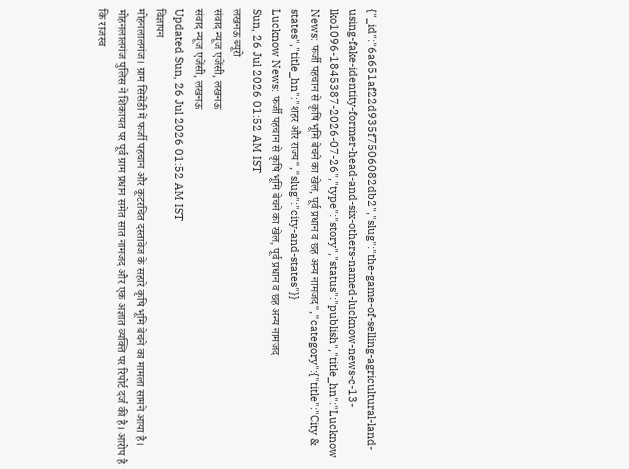{"_id":"6a651af22d935f7506082db2","slug":"the-game-of-selling-agricultural-land-using-fake-identity-former-head-and-six-others-named-lucknow-news-c-13-lko1096-1845387-2026-07-26","type":"story","status":"publish","title_hn":"Lucknow News: फर्जी पहचान से कृषि भूमि बेचने का खेल, पूर्व प्रधान व छह अन्य नामजद","category":{"title":"City & states","title_hn":"शहर और राज्य","slug":"city-and-states"}}
Lucknow News: फर्जी पहचान से कृषि भूमि बेचने का खेल, पूर्व प्रधान व छह अन्य नामजद
Sun, 26 Jul 2026 01:52 AM IST
लखनऊ ब्यूरो
संवाद न्यूज एजेंसी, लखनऊ
संवाद न्यूज एजेंसी, लखनऊ
Updated Sun, 26 Jul 2026 01:52 AM IST
विज्ञापन
मोहनलालगंज। ग्राम सिसेंडी में फर्जी पहचान और कूटरचित दस्तावेज के सहारे कृषि भूमि बेचने का मामला सामने आया है। मोहनलालगंज पुलिस ने शिकायत पर पूर्व ग्राम प्रधान समेत सात नामजद और एक अज्ञात व्यक्ति पर रिपोर्ट दर्ज की है। आरोप है कि राजस्व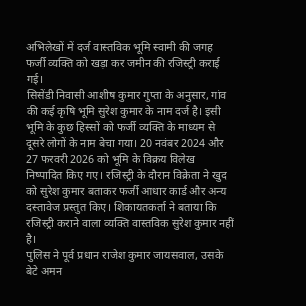अभिलेखों में दर्ज वास्तविक भूमि स्वामी की जगह फर्जी व्यक्ति को खड़ा कर जमीन की रजिस्ट्री कराई गई।
सिसेंडी निवासी आशीष कुमार गुप्ता के अनुसार, गांव की कई कृषि भूमि सुरेश कुमार के नाम दर्ज है। इसी भूमि के कुछ हिस्सों को फर्जी व्यक्ति के माध्यम से दूसरे लोगों के नाम बेचा गया। 20 नवंबर 2024 और 27 फरवरी 2026 को भूमि के विक्रय विलेख निष्पादित किए गए। रजिस्ट्री के दौरान विक्रेता ने खुद को सुरेश कुमार बताकर फर्जी आधार कार्ड और अन्य दस्तावेज प्रस्तुत किए। शिकायतकर्ता ने बताया कि रजिस्ट्री कराने वाला व्यक्ति वास्तविक सुरेश कुमार नहीं है।
पुलिस ने पूर्व प्रधान राजेश कुमार जायसवाल, उसके बेटे अमन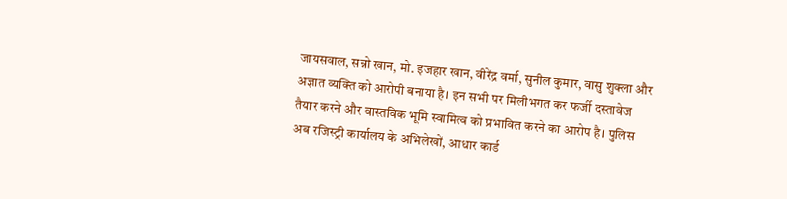जायसवाल, सन्नो खान, मो. इजहार खान, वीरेंद्र वर्मा, सुनील कुमार, वासु शुक्ला और अज्ञात व्यक्ति को आरोपी बनाया है। इन सभी पर मिलीभगत कर फर्जी दस्तावेज तैयार करने और वास्तविक भूमि स्वामित्व को प्रभावित करने का आरोप है। पुलिस अब रजिस्ट्री कार्यालय के अभिलेखों, आधार कार्ड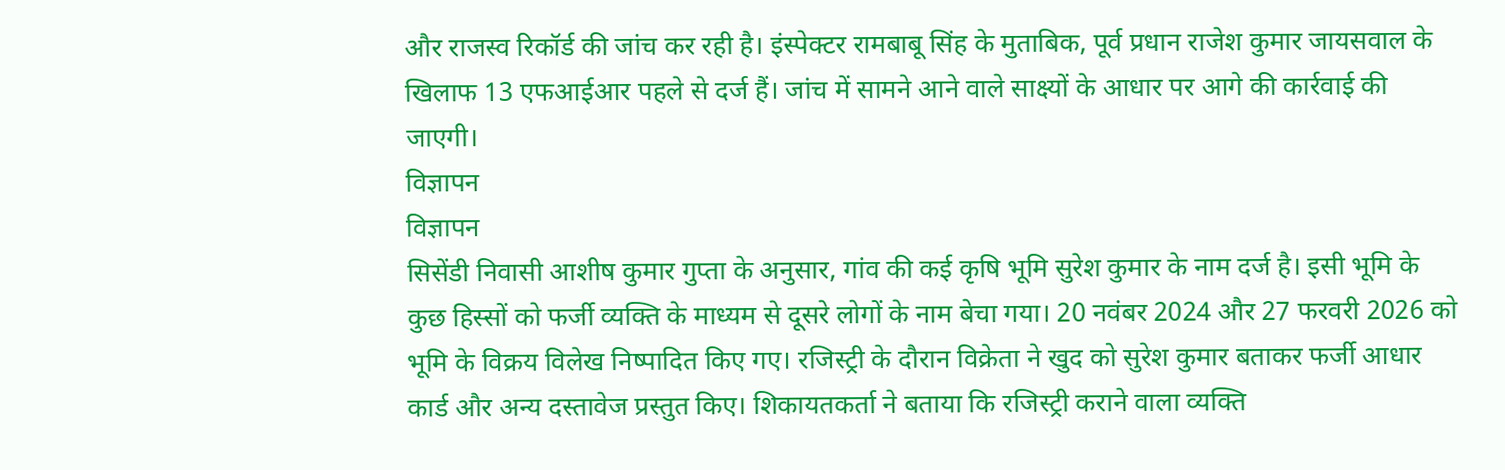और राजस्व रिकॉर्ड की जांच कर रही है। इंस्पेक्टर रामबाबू सिंह के मुताबिक, पूर्व प्रधान राजेश कुमार जायसवाल के खिलाफ 13 एफआईआर पहले से दर्ज हैं। जांच में सामने आने वाले साक्ष्यों के आधार पर आगे की कार्रवाई की जाएगी।
विज्ञापन
विज्ञापन
सिसेंडी निवासी आशीष कुमार गुप्ता के अनुसार, गांव की कई कृषि भूमि सुरेश कुमार के नाम दर्ज है। इसी भूमि के कुछ हिस्सों को फर्जी व्यक्ति के माध्यम से दूसरे लोगों के नाम बेचा गया। 20 नवंबर 2024 और 27 फरवरी 2026 को भूमि के विक्रय विलेख निष्पादित किए गए। रजिस्ट्री के दौरान विक्रेता ने खुद को सुरेश कुमार बताकर फर्जी आधार कार्ड और अन्य दस्तावेज प्रस्तुत किए। शिकायतकर्ता ने बताया कि रजिस्ट्री कराने वाला व्यक्ति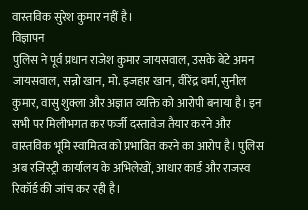वास्तविक सुरेश कुमार नहीं है।
विज्ञापन
पुलिस ने पूर्व प्रधान राजेश कुमार जायसवाल, उसके बेटे अमन जायसवाल, सन्नो खान, मो. इजहार खान, वीरेंद्र वर्मा, सुनील कुमार, वासु शुक्ला और अज्ञात व्यक्ति को आरोपी बनाया है। इन सभी पर मिलीभगत कर फर्जी दस्तावेज तैयार करने और वास्तविक भूमि स्वामित्व को प्रभावित करने का आरोप है। पुलिस अब रजिस्ट्री कार्यालय के अभिलेखों, आधार कार्ड और राजस्व रिकॉर्ड की जांच कर रही है।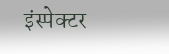इंस्पेक्टर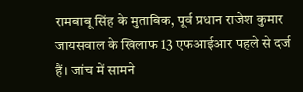रामबाबू सिंह के मुताबिक, पूर्व प्रधान राजेश कुमार जायसवाल के खिलाफ 13 एफआईआर पहले से दर्ज हैं। जांच में सामने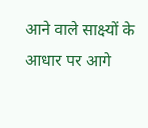आने वाले साक्ष्यों के आधार पर आगे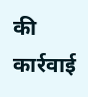की कार्रवाई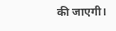की जाएगी।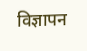विज्ञापन